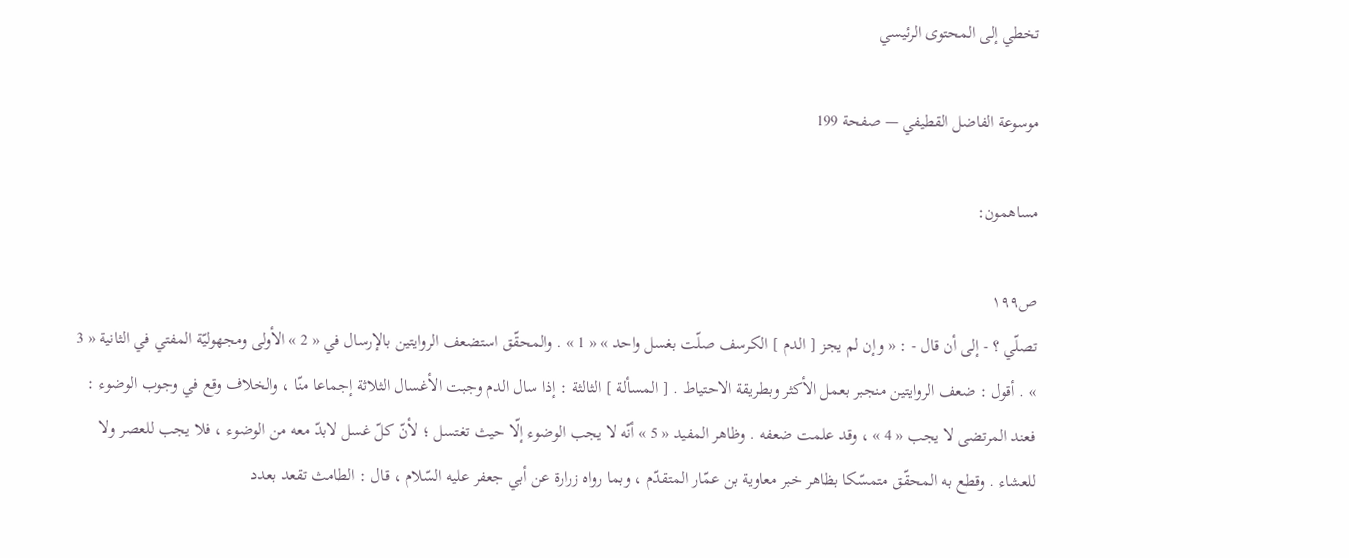تخطي إلى المحتوى الرئيسي

موسوعة الفاضل القطيفي — صفحة 199

مساهمون:

ص١٩٩
تصلّي ؟ - إلى أن قال - : « وإن لم يجز [ الدم ] الكرسف صلّت بغسل واحد » « 1 » . والمحقّق استضعف الروايتين بالإرسال في « 2 » الأولى ومجهوليّة المفتي في الثانية « 3 » . أقول : ضعف الروايتين منجبر بعمل الأكثر وبطريقة الاحتياط . [ المسألة ] الثالثة : إذا سال الدم وجبت الأغسال الثلاثة إجماعا منّا ، والخلاف وقع في وجوب الوضوء : فعند المرتضى لا يجب « 4 » ، وقد علمت ضعفه . وظاهر المفيد « 5 » أنّه لا يجب الوضوء إلّا حيث تغتسل ؛ لأنّ كلّ غسل لابدّ معه من الوضوء ، فلا يجب للعصر ولا للعشاء . وقطع به المحقّق متمسّكا بظاهر خبر معاوية بن عمّار المتقدّم ، وبما رواه زرارة عن أبي جعفر عليه السّلام ، قال : الطامث تقعد بعدد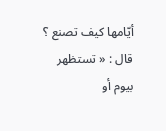أيّامها كيف تصنع ؟ قال : « تستظهر بيوم أو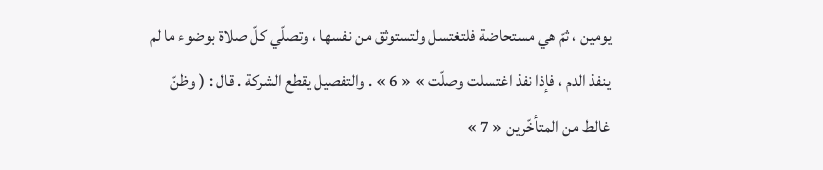يومين ، ثمّ هي مستحاضة فلتغتسل ولتستوثق من نفسها ، وتصلّي كلّ صلاة بوضوء ما لم ينفذ الدم ، فإذا نفذ اغتسلت وصلّت » « 6 » . والتفصيل يقطع الشركة . قال : ( وظنّ غالط من المتأخّرين « 7 »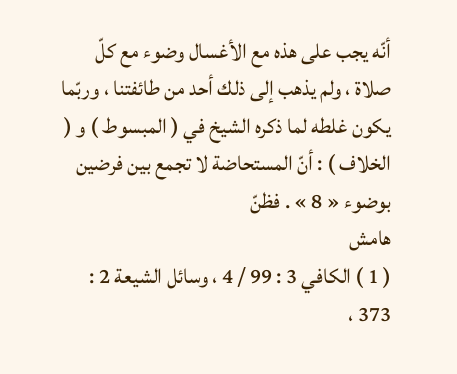أنّه يجب على هذه مع الأغسال وضوء مع كلّ صلاة ، ولم يذهب إلى ذلك أحد من طائفتنا ، وربّما يكون غلطه لما ذكره الشيخ في ( المبسوط ) و ( الخلاف ) : أنّ المستحاضة لا تجمع بين فرضين بوضوء « 8 » . فظنّ
هامش
( 1 ) الكافي 3 : 99 / 4 ، وسائل الشيعة 2 : 373 ،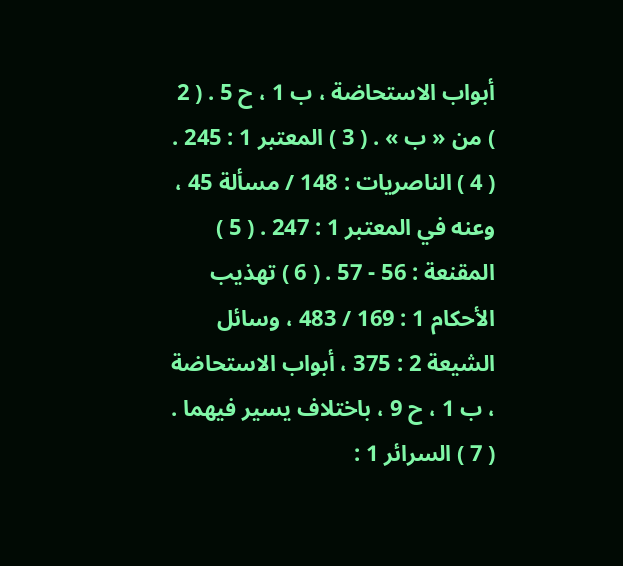أبواب الاستحاضة ، ب 1 ، ح 5 . ( 2 ) من « ب » . ( 3 ) المعتبر 1 : 245 . ( 4 ) الناصريات : 148 / مسألة 45 ، وعنه في المعتبر 1 : 247 . ( 5 ) المقنعة : 56 - 57 . ( 6 ) تهذيب الأحكام 1 : 169 / 483 ، وسائل الشيعة 2 : 375 ، أبواب الاستحاضة ، ب 1 ، ح 9 ، باختلاف يسير فيهما . ( 7 ) السرائر 1 :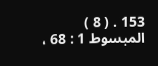153 . ( 8 ) المبسوط 1 : 68 ،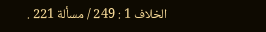الخلاف 1 : 249 / مسألة 221 .